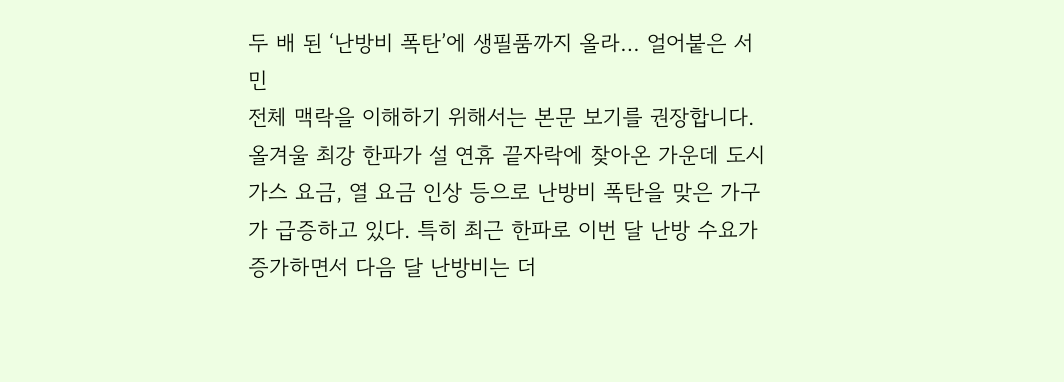두 배 된 ‘난방비 폭탄’에 생필품까지 올라… 얼어붙은 서민
전체 맥락을 이해하기 위해서는 본문 보기를 권장합니다.
올겨울 최강 한파가 설 연휴 끝자락에 찾아온 가운데 도시가스 요금, 열 요금 인상 등으로 난방비 폭탄을 맞은 가구가 급증하고 있다. 특히 최근 한파로 이번 달 난방 수요가 증가하면서 다음 달 난방비는 더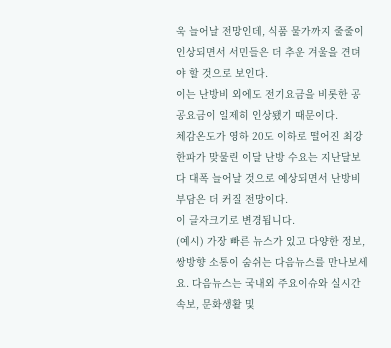욱 늘어날 전망인데, 식품 물가까지 줄줄이 인상되면서 서민들은 더 추운 겨울을 견뎌야 할 것으로 보인다.
이는 난방비 외에도 전기요금을 비롯한 공공요금이 일제히 인상됐기 때문이다.
체감온도가 영하 20도 이하로 떨어진 최강 한파가 맞물린 이달 난방 수요는 지난달보다 대폭 늘어날 것으로 예상되면서 난방비 부담은 더 커질 전망이다.
이 글자크기로 변경됩니다.
(예시) 가장 빠른 뉴스가 있고 다양한 정보, 쌍방향 소통이 숨쉬는 다음뉴스를 만나보세요. 다음뉴스는 국내외 주요이슈와 실시간 속보, 문화생활 및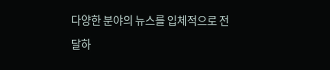다양한 분야의 뉴스를 입체적으로 전달하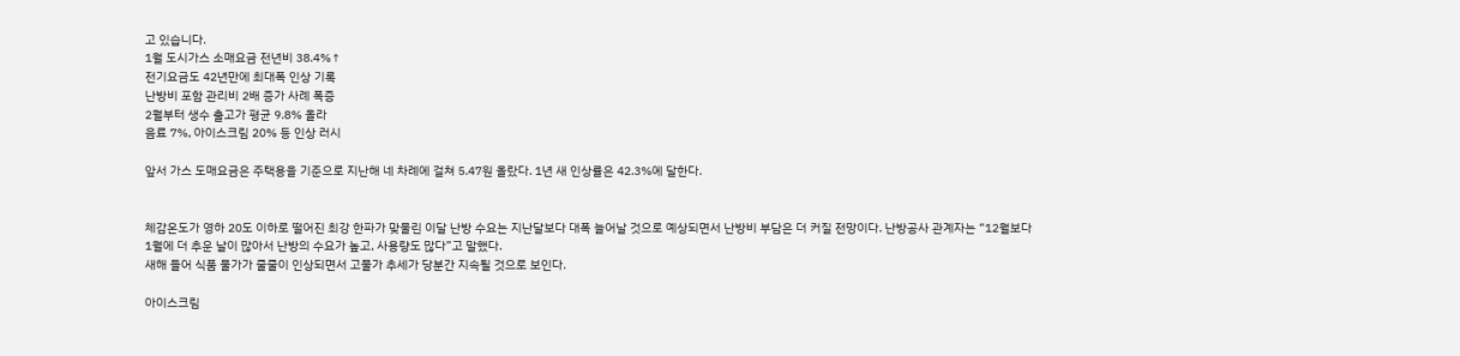고 있습니다.
1월 도시가스 소매요금 전년비 38.4%↑
전기요금도 42년만에 최대폭 인상 기록
난방비 포함 관리비 2배 증가 사례 폭증
2월부터 생수 출고가 평균 9.8% 올라
음료 7%, 아이스크림 20% 등 인상 러시

앞서 가스 도매요금은 주택용을 기준으로 지난해 네 차례에 걸쳐 5.47원 올랐다. 1년 새 인상률은 42.3%에 달한다.


체감온도가 영하 20도 이하로 떨어진 최강 한파가 맞물린 이달 난방 수요는 지난달보다 대폭 늘어날 것으로 예상되면서 난방비 부담은 더 커질 전망이다. 난방공사 관계자는 “12월보다 1월에 더 추운 날이 많아서 난방의 수요가 높고, 사용량도 많다”고 말했다.
새해 들어 식품 물가가 줄줄이 인상되면서 고물가 추세가 당분간 지속될 것으로 보인다.

아이스크림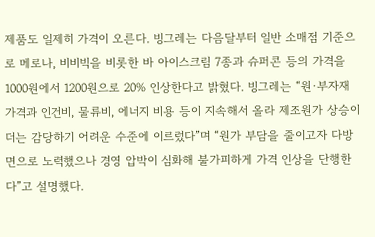제품도 일제히 가격이 오른다. 빙그레는 다음달부터 일반 소매점 기준으로 메로나, 비비빅을 비롯한 바 아이스크림 7종과 슈퍼콘 등의 가격을 1000원에서 1200원으로 20% 인상한다고 밝혔다. 빙그레는 “원·부자재 가격과 인건비, 물류비, 에너지 비용 등이 지속해서 올라 제조원가 상승이 더는 감당하기 어려운 수준에 이르렀다”며 “원가 부담을 줄이고자 다방면으로 노력했으나 경영 압박이 심화해 불가피하게 가격 인상을 단행한다”고 설명했다.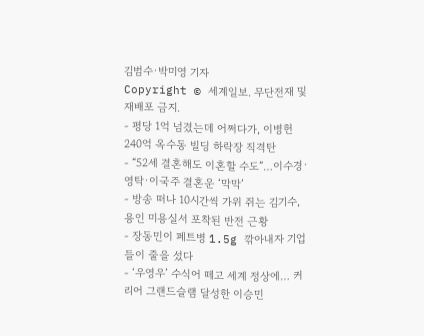김범수·박미영 기자
Copyright © 세계일보. 무단전재 및 재배포 금지.
- 평당 1억 넘겼는데 어쩌다가, 이병헌 240억 옥수동 빌딩 하락장 직격탄
- “52세 결혼해도 이혼할 수도”…이수경·영탁·이국주 결혼운 ‘막막’
- 방송 떠나 10시간씩 가위 쥐는 김기수, 용인 미용실서 포착된 반전 근황
- 장동민이 페트병 1.5g 깎아내자 기업들이 줄을 섰다
- ‘우영우’ 수식어 떼고 세계 정상에… 커리어 그랜드슬램 달성한 이승민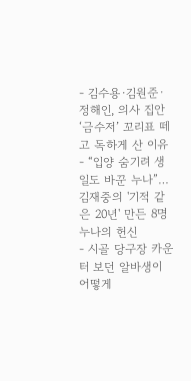- 김수용·김원준·정해인, 의사 집안 ‘금수저’ 꼬리표 떼고 독하게 산 이유
- “입양 숨기려 생일도 바꾼 누나”…김재중의 '기적 같은 20년' 만든 8명 누나의 헌신
- 시골 당구장 카운터 보던 알바생이 어떻게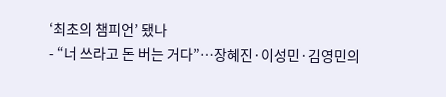‘최초의 챔피언’ 됐나
- “너 쓰라고 돈 버는 거다”…장혜진·이성민·김영민의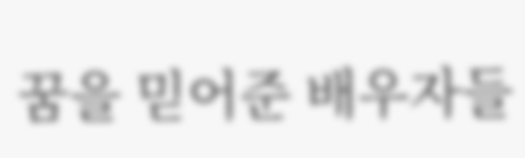꿈을 믿어준 배우자들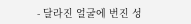- 달라진 얼굴에 번진 성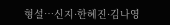형설…신지·한혜진·김나영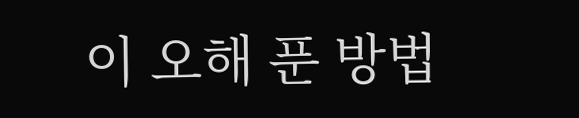이 오해 푼 방법